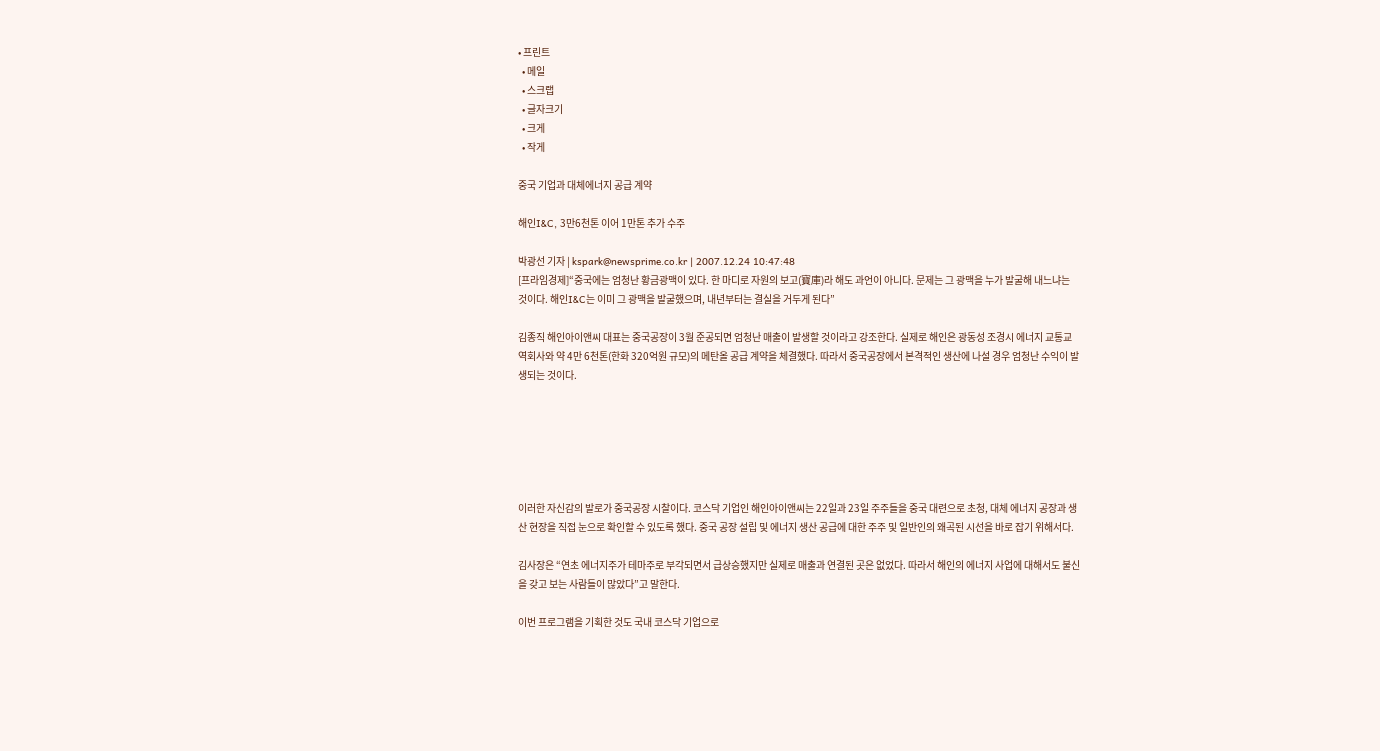• 프린트
  • 메일
  • 스크랩
  • 글자크기
  • 크게
  • 작게

중국 기업과 대체에너지 공급 계약

해인I&C, 3만6천톤 이어 1만톤 추가 수주

박광선 기자 | kspark@newsprime.co.kr | 2007.12.24 10:47:48
[프라임경제]“중국에는 엄청난 황금광맥이 있다. 한 마디로 자원의 보고(寶庫)라 해도 과언이 아니다. 문제는 그 광맥을 누가 발굴해 내느냐는 것이다. 해인I&C는 이미 그 광맥을 발굴했으며, 내년부터는 결실을 거두게 된다”

김종직 해인아이앤씨 대표는 중국공장이 3월 준공되면 엄청난 매출이 발생할 것이라고 강조한다. 실제로 해인은 광동성 조경시 에너지 교통교역회사와 약 4만 6천톤(한화 320억원 규모)의 메탄올 공급 계약을 체결했다. 따라서 중국공장에서 본격적인 생산에 나설 경우 엄청난 수익이 발생되는 것이다.






이러한 자신감의 발로가 중국공장 시찰이다. 코스닥 기업인 해인아이앤씨는 22일과 23일 주주들을 중국 대련으로 초청, 대체 에너지 공장과 생산 현장을 직접 눈으로 확인할 수 있도록 했다. 중국 공장 설립 및 에너지 생산 공급에 대한 주주 및 일반인의 왜곡된 시선을 바로 잡기 위해서다.

김사장은 “연초 에너지주가 테마주로 부각되면서 급상승했지만 실제로 매출과 연결된 곳은 없었다. 따라서 해인의 에너지 사업에 대해서도 불신을 갖고 보는 사람들이 많았다”고 말한다.

이번 프로그램을 기획한 것도 국내 코스닥 기업으로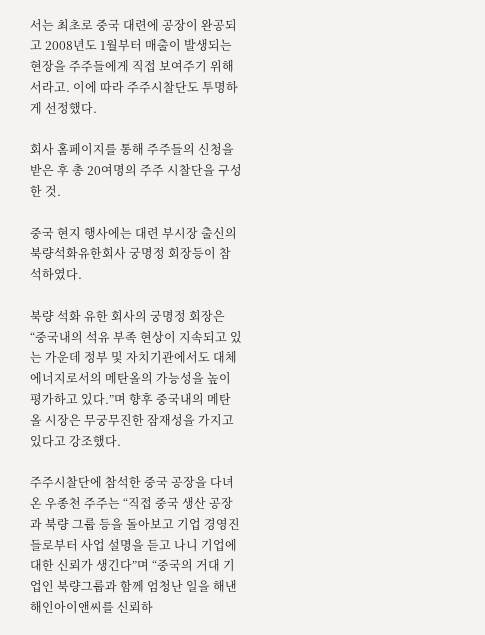서는 최초로 중국 대련에 공장이 완공되고 2008년도 1월부터 매출이 발생되는 현장을 주주들에게 직접 보여주기 위해서라고. 이에 따라 주주시찰단도 투명하게 선정했다.

회사 홈페이지를 통해 주주들의 신청을 받은 후 총 20여명의 주주 시찰단을 구성한 것.

중국 현지 행사에는 대련 부시장 출신의 북량석화유한회사 궁명정 회장등이 참석하였다.

북량 석화 유한 회사의 궁명정 회장은 “중국내의 석유 부족 현상이 지속되고 있는 가운데 정부 및 자치기관에서도 대체 에너지로서의 메탄올의 가능성을 높이 평가하고 있다.”며 향후 중국내의 메탄올 시장은 무궁무진한 잠재성을 가지고 있다고 강조했다.

주주시찰단에 참석한 중국 공장을 다녀 온 우종천 주주는 “직접 중국 생산 공장과 북량 그룹 등을 돌아보고 기업 경영진들로부터 사업 설명을 듣고 나니 기업에 대한 신뢰가 생긴다”며 “중국의 거대 기업인 북량그룹과 함께 엄청난 일을 해낸 해인아이앤씨를 신뢰하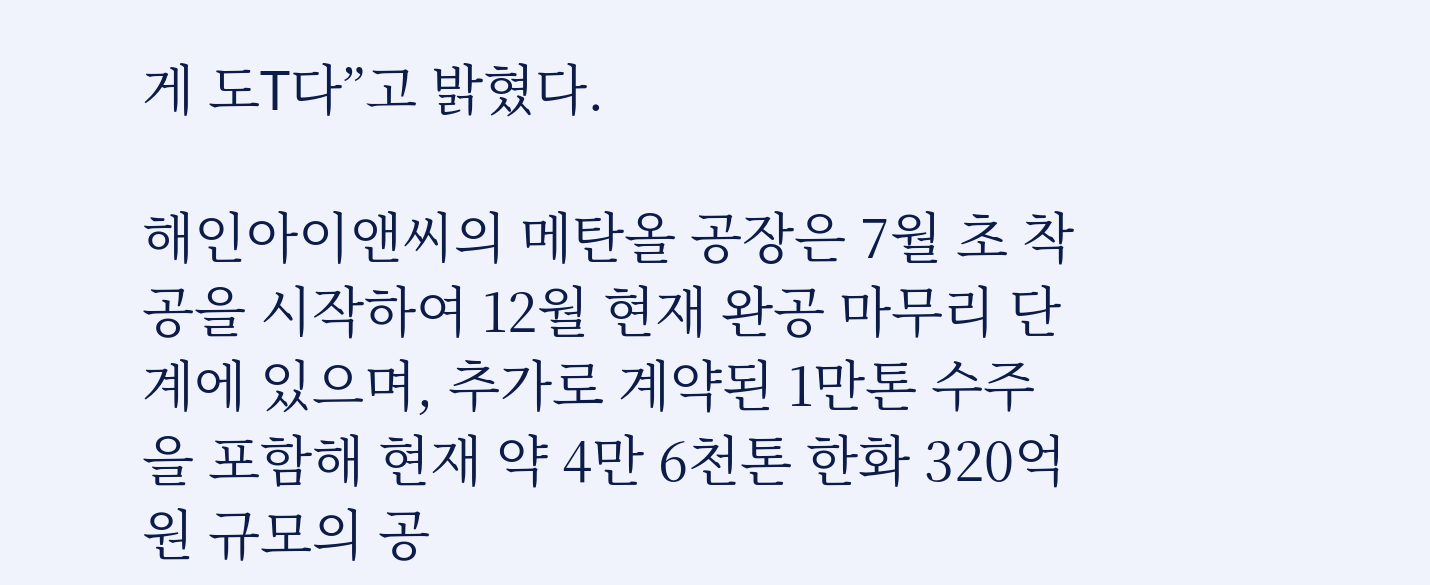게 도T다”고 밝혔다.

해인아이앤씨의 메탄올 공장은 7월 초 착공을 시작하여 12월 현재 완공 마무리 단계에 있으며, 추가로 계약된 1만톤 수주을 포함해 현재 약 4만 6천톤 한화 320억원 규모의 공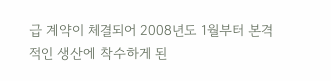급 계약이 체결되어 2008년도 1월부터 본격적인 생산에 착수하게 된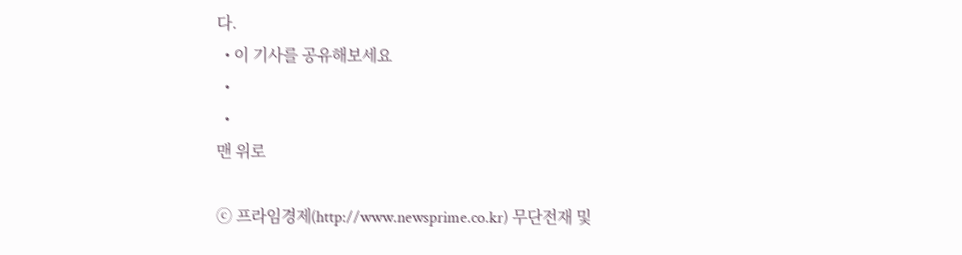다.
  • 이 기사를 공유해보세요
  •
  •
맨 위로

ⓒ 프라임경제(http://www.newsprime.co.kr) 무단전재 및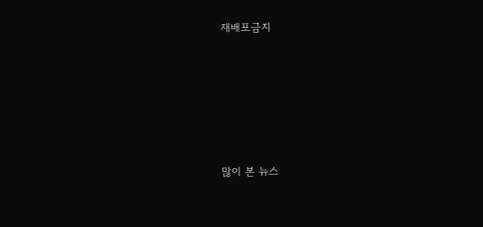재배포금지






많이 본 뉴스